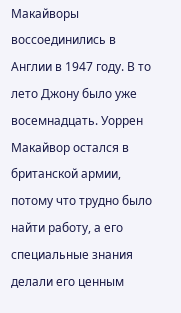Макайворы воссоединились в Англии в 1947 году. В то лето Джону было уже восемнадцать. Уоррен Макайвор остался в британской армии, потому что трудно было найти работу, а его специальные знания делали его ценным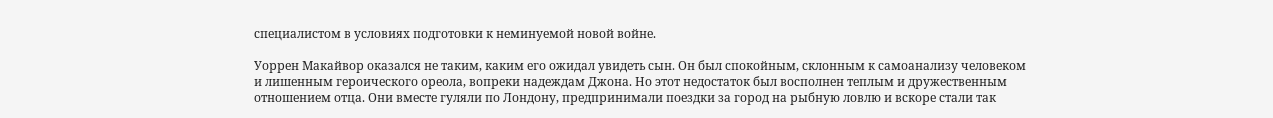специалистом в условиях подготовки к неминуемой новой войне.

Уоррен Макайвор оказался не таким, каким его ожидал увидеть сын. Он был спокойным, склонным к самоанализу человеком и лишенным героического ореола, вопреки надеждам Джона. Но этот недостаток был восполнен теплым и дружественным отношением отца. Они вместе гуляли по Лондону, предпринимали поездки за город на рыбную ловлю и вскоре стали так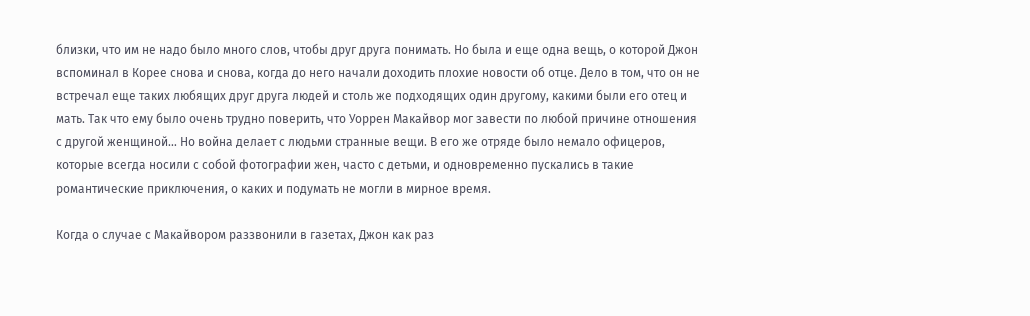близки, что им не надо было много слов, чтобы друг друга понимать. Но была и еще одна вещь, о которой Джон вспоминал в Корее снова и снова, когда до него начали доходить плохие новости об отце. Дело в том, что он не встречал еще таких любящих друг друга людей и столь же подходящих один другому, какими были его отец и мать. Так что ему было очень трудно поверить, что Уоррен Макайвор мог завести по любой причине отношения с другой женщиной… Но война делает с людьми странные вещи. В его же отряде было немало офицеров, которые всегда носили с собой фотографии жен, часто с детьми, и одновременно пускались в такие романтические приключения, о каких и подумать не могли в мирное время.

Когда о случае с Макайвором раззвонили в газетах, Джон как раз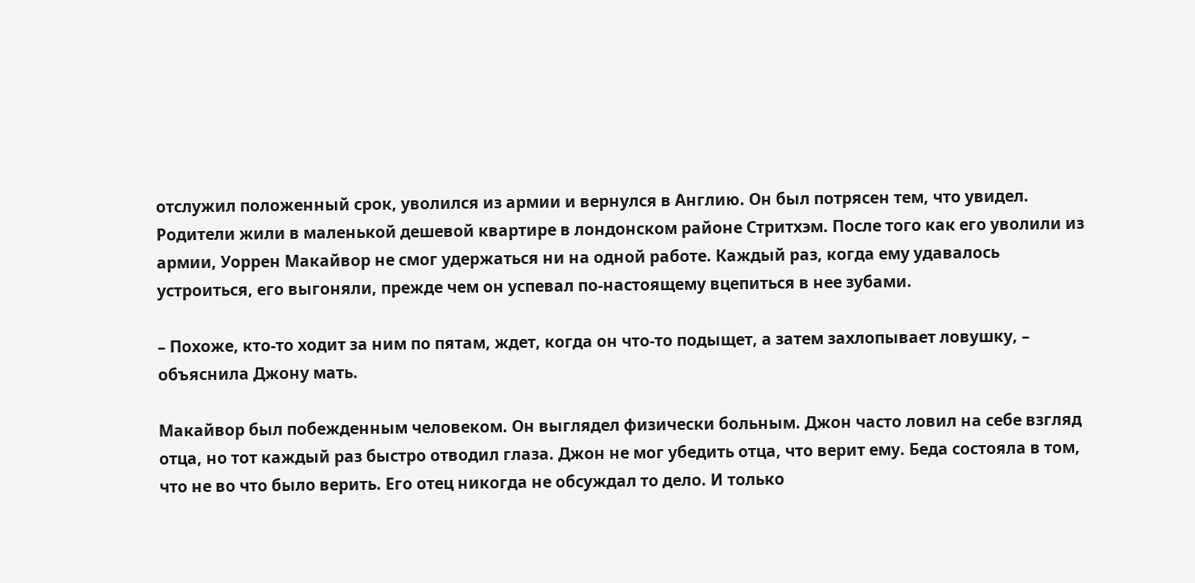отслужил положенный срок, уволился из армии и вернулся в Англию. Он был потрясен тем, что увидел. Родители жили в маленькой дешевой квартире в лондонском районе Стритхэм. После того как его уволили из армии, Уоррен Макайвор не смог удержаться ни на одной работе. Каждый раз, когда ему удавалось устроиться, его выгоняли, прежде чем он успевал по-настоящему вцепиться в нее зубами.

– Похоже, кто-то ходит за ним по пятам, ждет, когда он что-то подыщет, а затем захлопывает ловушку, – объяснила Джону мать.

Макайвор был побежденным человеком. Он выглядел физически больным. Джон часто ловил на себе взгляд отца, но тот каждый раз быстро отводил глаза. Джон не мог убедить отца, что верит ему. Беда состояла в том, что не во что было верить. Его отец никогда не обсуждал то дело. И только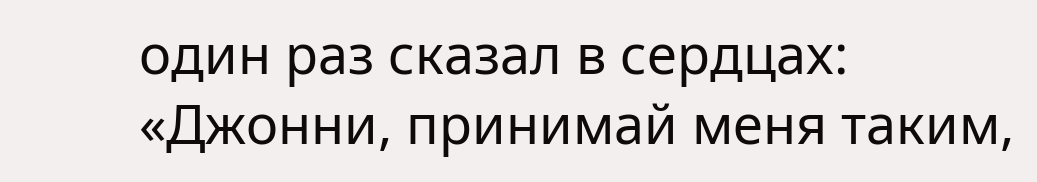один раз сказал в сердцах: «Джонни, принимай меня таким,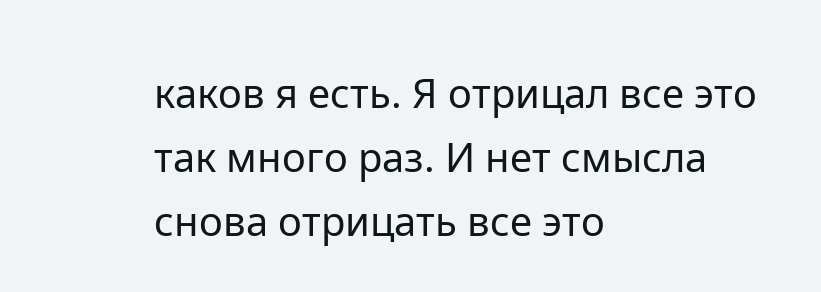каков я есть. Я отрицал все это так много раз. И нет смысла снова отрицать все это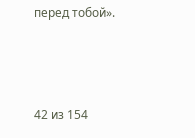перед тобой».



42 из 154